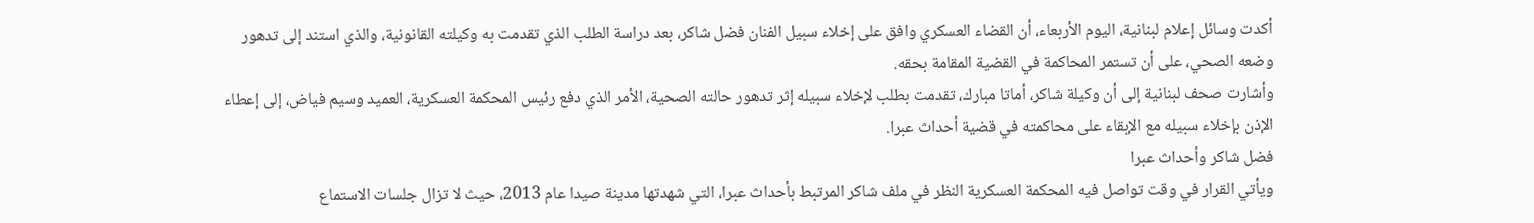أكدت وسائل إعلام لبنانية، اليوم الأربعاء، أن القضاء العسكري وافق على إخلاء سبيل الفنان فضل شاكر، بعد دراسة الطلب الذي تقدمت به وكيلته القانونية، والذي استند إلى تدهور وضعه الصحي، على أن تستمر المحاكمة في القضية المقامة بحقه.
وأشارت صحف لبنانية إلى أن وكيلة شاكر، أماتا مبارك، تقدمت بطلب لإخلاء سبيله إثر تدهور حالته الصحية، الأمر الذي دفع رئيس المحكمة العسكرية، العميد وسيم فياض، إلى إعطاء الإذن بإخلاء سبيله مع الإبقاء على محاكمته في قضية أحداث عبرا.
فضل شاكر وأحداث عبرا
ويأتي القرار في وقت تواصل فيه المحكمة العسكرية النظر في ملف شاكر المرتبط بأحداث عبرا، التي شهدتها مدينة صيدا عام 2013، حيث لا تزال جلسات الاستماع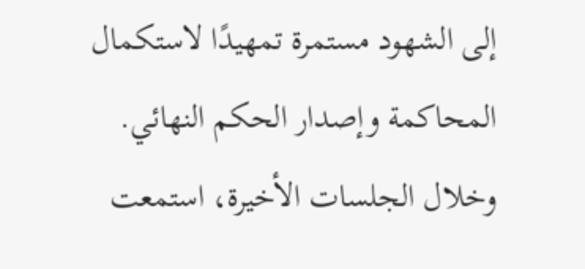إلى الشهود مستمرة تمهيدًا لاستكمال المحاكمة وإصدار الحكم النهائي.
وخلال الجلسات الأخيرة، استمعت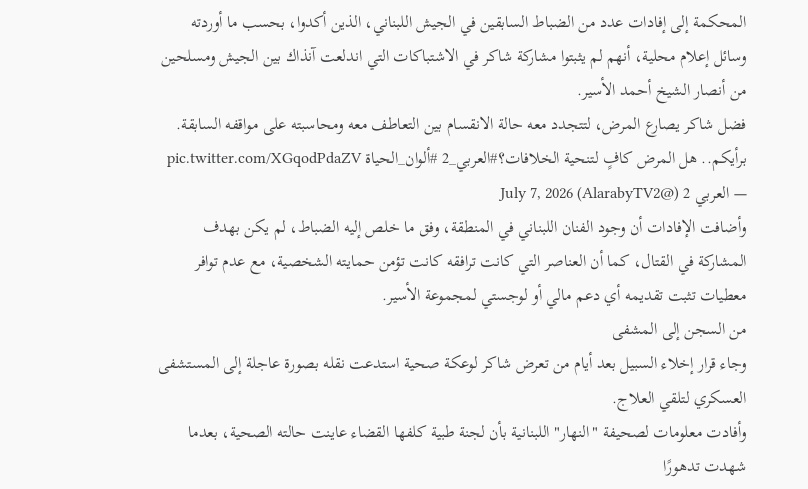المحكمة إلى إفادات عدد من الضباط السابقين في الجيش اللبناني، الذين أكدوا، بحسب ما أوردته وسائل إعلام محلية، أنهم لم يثبتوا مشاركة شاكر في الاشتباكات التي اندلعت آنذاك بين الجيش ومسلحين من أنصار الشيخ أحمد الأسير.
فضل شاكر يصارع المرض، لتتجدد معه حالة الانقسام بين التعاطف معه ومحاسبته على مواقفه السابقة. برأيكم.. هل المرض كافٍ لتنحية الخلافات؟#العربي_2 #ألوان_الحياة pic.twitter.com/XGqodPdaZV
— العربي 2 (@AlarabyTV2) July 7, 2026
وأضافت الإفادات أن وجود الفنان اللبناني في المنطقة، وفق ما خلص إليه الضباط، لم يكن بهدف المشاركة في القتال، كما أن العناصر التي كانت ترافقه كانت تؤمن حمايته الشخصية، مع عدم توافر معطيات تثبت تقديمه أي دعم مالي أو لوجستي لمجموعة الأسير.
من السجن إلى المشفى
وجاء قرار إخلاء السبيل بعد أيام من تعرض شاكر لوعكة صحية استدعت نقله بصورة عاجلة إلى المستشفى العسكري لتلقي العلاج.
وأفادت معلومات لصحيفة "النهار" اللبنانية بأن لجنة طبية كلفها القضاء عاينت حالته الصحية، بعدما شهدت تدهورًا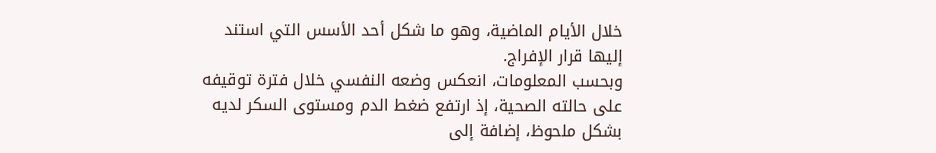خلال الأيام الماضية، وهو ما شكل أحد الأسس التي استند إليها قرار الإفراج.
وبحسب المعلومات، انعكس وضعه النفسي خلال فترة توقيفه على حالته الصحية، إذ ارتفع ضغط الدم ومستوى السكر لديه بشكل ملحوظ، إضافة إلى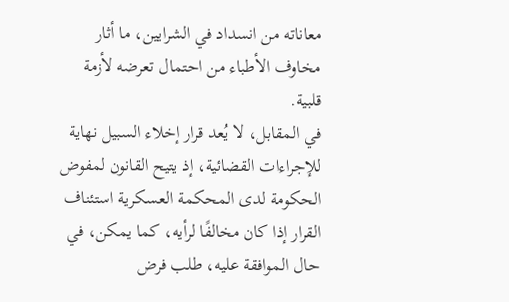معاناته من انسداد في الشرايين، ما أثار مخاوف الأطباء من احتمال تعرضه لأزمة قلبية.
في المقابل، لا يُعد قرار إخلاء السبيل نهاية للإجراءات القضائية، إذ يتيح القانون لمفوض الحكومة لدى المحكمة العسكرية استئناف القرار إذا كان مخالفًا لرأيه، كما يمكن، في حال الموافقة عليه، طلب فرض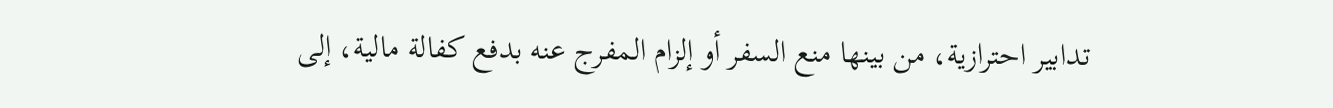تدابير احترازية، من بينها منع السفر أو إلزام المفرج عنه بدفع كفالة مالية، إلى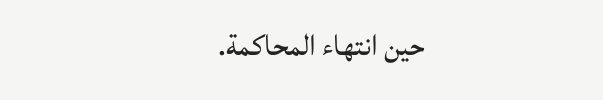حين انتهاء المحاكمة.